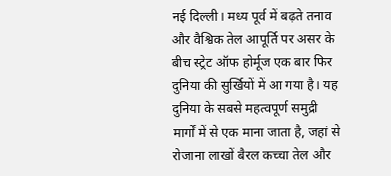नई दिल्ली। मध्य पूर्व में बढ़ते तनाव और वैश्विक तेल आपूर्ति पर असर के बीच स्ट्रेट ऑफ होर्मूज एक बार फिर दुनिया की सुर्खियों में आ गया है। यह दुनिया के सबसे महत्वपूर्ण समुद्री मार्गों में से एक माना जाता है, जहां से रोजाना लाखों बैरल कच्चा तेल और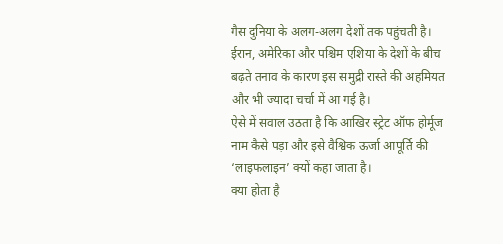गैस दुनिया के अलग-अलग देशों तक पहुंचती है। ईरान, अमेरिका और पश्चिम एशिया के देशों के बीच बढ़ते तनाव के कारण इस समुद्री रास्ते की अहमियत और भी ज्यादा चर्चा में आ गई है।
ऐसे में सवाल उठता है कि आखिर स्ट्रेट ऑफ होर्मूज नाम कैसे पड़ा और इसे वैश्विक ऊर्जा आपूर्ति की ‘लाइफलाइन’ क्यों कहा जाता है।
क्या होता है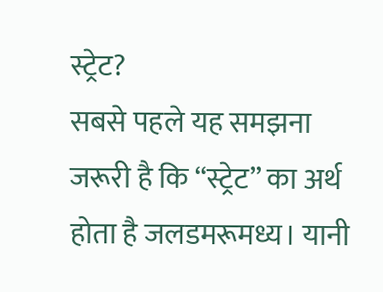स्ट्रेट?
सबसे पहले यह समझना जरूरी है कि “स्ट्रेट” का अर्थ होता है जलडमरूमध्य। यानी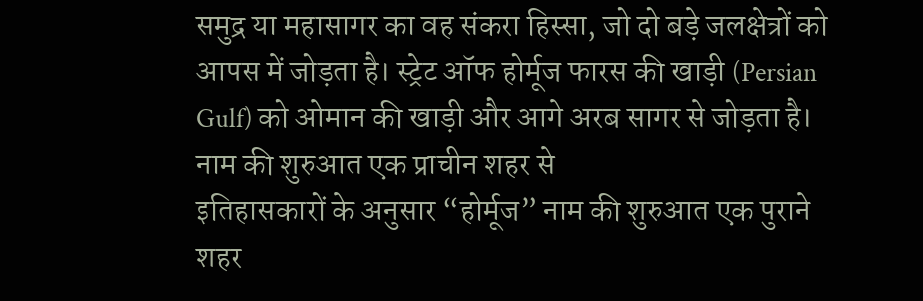समुद्र या महासागर का वह संकरा हिस्सा, जो दो बड़े जलक्षेत्रों को आपस में जोड़ता है। स्ट्रेट ऑफ होर्मूज फारस की खाड़ी (Persian Gulf) को ओमान की खाड़ी और आगे अरब सागर से जोड़ता है।
नाम की शुरुआत एक प्राचीन शहर से
इतिहासकारों के अनुसार “होर्मूज” नाम की शुरुआत एक पुराने शहर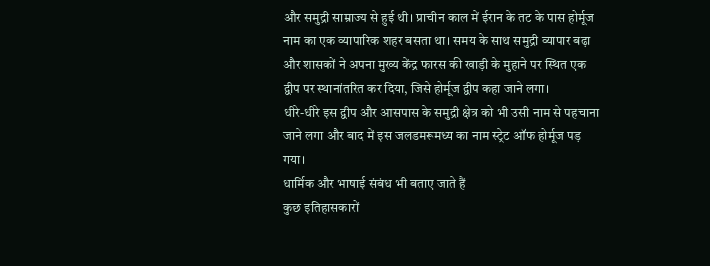और समुद्री साम्राज्य से हुई थी। प्राचीन काल में ईरान के तट के पास होर्मूज नाम का एक व्यापारिक शहर बसता था। समय के साथ समुद्री व्यापार बढ़ा और शासकों ने अपना मुख्य केंद्र फारस की खाड़ी के मुहाने पर स्थित एक द्वीप पर स्थानांतरित कर दिया, जिसे होर्मूज द्वीप कहा जाने लगा।
धीरे-धीरे इस द्वीप और आसपास के समुद्री क्षेत्र को भी उसी नाम से पहचाना जाने लगा और बाद में इस जलडमरूमध्य का नाम स्ट्रेट ऑफ होर्मूज पड़ गया।
धार्मिक और भाषाई संबंध भी बताए जाते हैं
कुछ इतिहासकारों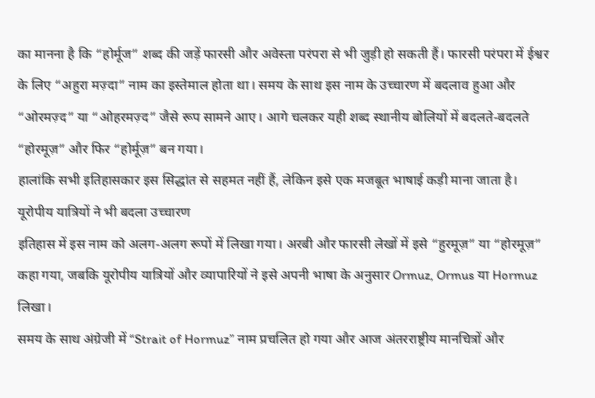का मानना है कि “होर्मूज” शब्द की जड़ें फारसी और अवेस्ता परंपरा से भी जुड़ी हो सकती हैं। फारसी परंपरा में ईश्वर के लिए “अहुरा मज़्दा” नाम का इस्तेमाल होता था। समय के साथ इस नाम के उच्चारण में बदलाव हुआ और “ओरमज़्द” या “ओहरमज़्द” जैसे रूप सामने आए। आगे चलकर यही शब्द स्थानीय बोलियों में बदलते-बदलते “होरमूज़” और फिर “होर्मूज़” बन गया।
हालांकि सभी इतिहासकार इस सिद्धांत से सहमत नहीं हैं, लेकिन इसे एक मजबूत भाषाई कड़ी माना जाता है।
यूरोपीय यात्रियों ने भी बदला उच्चारण
इतिहास में इस नाम को अलग-अलग रूपों में लिखा गया। अरबी और फारसी लेखों में इसे “हुरमूज़” या “होरमूज़” कहा गया, जबकि यूरोपीय यात्रियों और व्यापारियों ने इसे अपनी भाषा के अनुसार Ormuz, Ormus या Hormuz लिखा।
समय के साथ अंग्रेजी में “Strait of Hormuz” नाम प्रचलित हो गया और आज अंतरराष्ट्रीय मानचित्रों और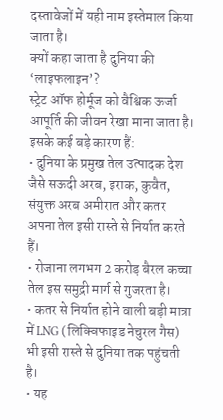दस्तावेजों में यही नाम इस्तेमाल किया जाता है।
क्यों कहा जाता है दुनिया की ‘लाइफलाइन’?
स्ट्रेट ऑफ होर्मूज को वैश्विक ऊर्जा आपूर्ति की जीवन रेखा माना जाता है। इसके कई बड़े कारण हैं:
• दुनिया के प्रमुख तेल उत्पादक देश जैसे सऊदी अरब, इराक, कुवैत, संयुक्त अरब अमीरात और कतर अपना तेल इसी रास्ते से निर्यात करते हैं।
• रोजाना लगभग 2 करोड़ बैरल कच्चा तेल इस समुद्री मार्ग से गुजरता है।
• कतर से निर्यात होने वाली बड़ी मात्रा में LNG (लिक्विफाइड नेचुरल गैस) भी इसी रास्ते से दुनिया तक पहुंचती है।
• यह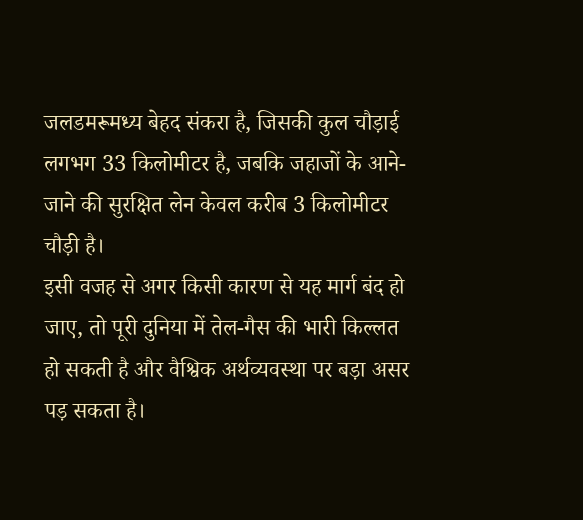जलडमरूमध्य बेहद संकरा है, जिसकी कुल चौड़ाई लगभग 33 किलोमीटर है, जबकि जहाजों के आने-जाने की सुरक्षित लेन केवल करीब 3 किलोमीटर चौड़ी है।
इसी वजह से अगर किसी कारण से यह मार्ग बंद हो जाए, तो पूरी दुनिया में तेल-गैस की भारी किल्लत हो सकती है और वैश्विक अर्थव्यवस्था पर बड़ा असर पड़ सकता है।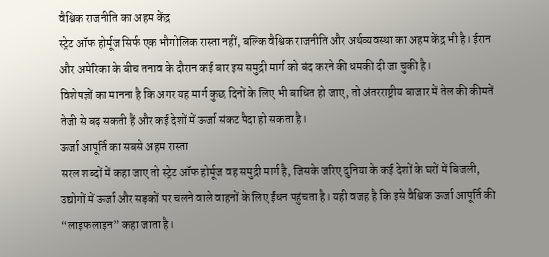वैश्विक राजनीति का अहम केंद्र
स्ट्रेट ऑफ होर्मूज सिर्फ एक भौगोलिक रास्ता नहीं, बल्कि वैश्विक राजनीति और अर्थव्यवस्था का अहम केंद्र भी है। ईरान और अमेरिका के बीच तनाव के दौरान कई बार इस समुद्री मार्ग को बंद करने की धमकी दी जा चुकी है।
विशेषज्ञों का मानना है कि अगर यह मार्ग कुछ दिनों के लिए भी बाधित हो जाए, तो अंतरराष्ट्रीय बाजार में तेल की कीमतें तेजी से बढ़ सकती हैं और कई देशों में ऊर्जा संकट पैदा हो सकता है।
ऊर्जा आपूर्ति का सबसे अहम रास्ता
सरल शब्दों में कहा जाए तो स्ट्रेट ऑफ होर्मूज वह समुद्री मार्ग है, जिसके जरिए दुनिया के कई देशों के घरों में बिजली, उद्योगों में ऊर्जा और सड़कों पर चलने वाले वाहनों के लिए ईंधन पहुंचता है। यही वजह है कि इसे वैश्विक ऊर्जा आपूर्ति की “लाइफलाइन” कहा जाता है।